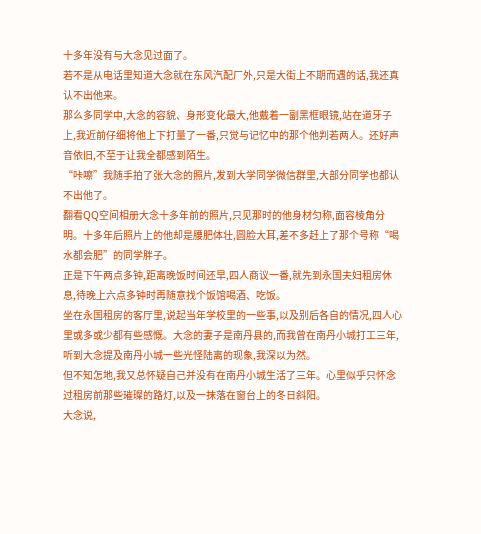十多年没有与大念见过面了。
若不是从电话里知道大念就在东风汽配厂外,只是大街上不期而遇的话,我还真认不出他来。
那么多同学中,大念的容貌、身形变化最大,他戴着一副黑框眼镜,站在道牙子上,我近前仔细将他上下打量了一番,只觉与记忆中的那个他判若两人。还好声音依旧,不至于让我全都感到陌生。
“咔嚓”我随手拍了张大念的照片,发到大学同学微信群里,大部分同学也都认不出他了。
翻看QQ空间相册大念十多年前的照片,只见那时的他身材匀称,面容棱角分明。十多年后照片上的他却是腰肥体壮,圆脸大耳,差不多赶上了那个号称“喝水都会肥”的同学胖子。
正是下午两点多钟,距离晚饭时间还早,四人商议一番,就先到永国夫妇租房休息,待晚上六点多钟时再随意找个饭馆喝酒、吃饭。
坐在永国租房的客厅里,说起当年学校里的一些事,以及别后各自的情况,四人心里或多或少都有些感慨。大念的妻子是南丹县的,而我曾在南丹小城打工三年,听到大念提及南丹小城一些光怪陆离的现象,我深以为然。
但不知怎地,我又总怀疑自己并没有在南丹小城生活了三年。心里似乎只怀念过租房前那些璀璨的路灯,以及一抹落在窗台上的冬日斜阳。
大念说,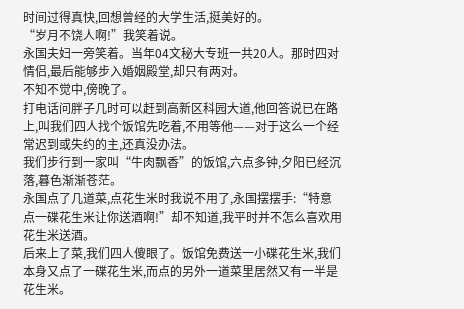时间过得真快,回想曾经的大学生活,挺美好的。
“岁月不饶人啊!”我笑着说。
永国夫妇一旁笑着。当年04文秘大专班一共20人。那时四对情侣,最后能够步入婚姻殿堂,却只有两对。
不知不觉中,傍晚了。
打电话问胖子几时可以赶到高新区科园大道,他回答说已在路上,叫我们四人找个饭馆先吃着,不用等他——对于这么一个经常迟到或失约的主,还真没办法。
我们步行到一家叫“牛肉飘香”的饭馆,六点多钟,夕阳已经沉落,暮色渐渐苍茫。
永国点了几道菜,点花生米时我说不用了,永国摆摆手:“特意点一碟花生米让你送酒啊!”却不知道,我平时并不怎么喜欢用花生米送酒。
后来上了菜,我们四人傻眼了。饭馆免费送一小碟花生米,我们本身又点了一碟花生米,而点的另外一道菜里居然又有一半是花生米。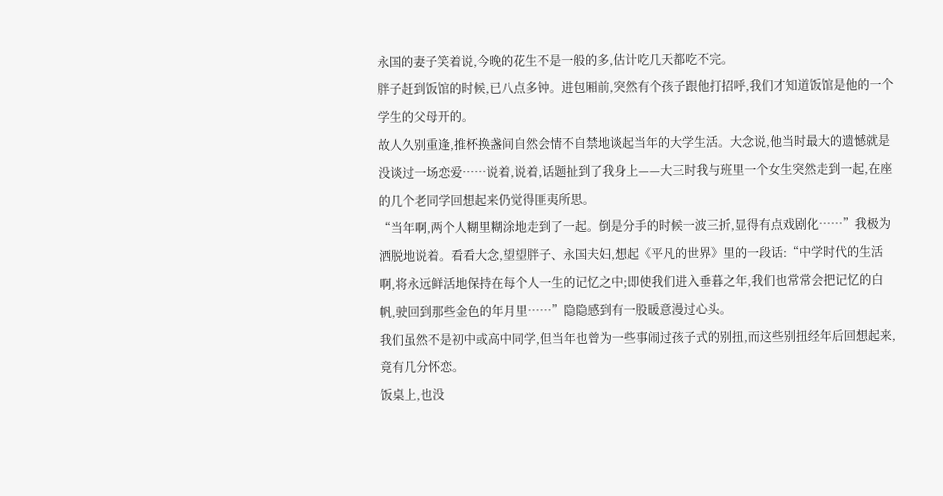永国的妻子笑着说,今晚的花生不是一般的多,估计吃几天都吃不完。
胖子赶到饭馆的时候,已八点多钟。进包厢前,突然有个孩子跟他打招呼,我们才知道饭馆是他的一个学生的父母开的。
故人久别重逢,推杯换盏间自然会情不自禁地谈起当年的大学生活。大念说,他当时最大的遗憾就是没谈过一场恋爱……说着,说着,话题扯到了我身上——大三时我与班里一个女生突然走到一起,在座的几个老同学回想起来仍觉得匪夷所思。
“当年啊,两个人糊里糊涂地走到了一起。倒是分手的时候一波三折,显得有点戏剧化……”我极为洒脱地说着。看看大念,望望胖子、永国夫妇,想起《平凡的世界》里的一段话:“中学时代的生活啊,将永远鲜活地保持在每个人一生的记忆之中;即使我们进入垂暮之年,我们也常常会把记忆的白帆,驶回到那些金色的年月里……”隐隐感到有一股暖意漫过心头。
我们虽然不是初中或高中同学,但当年也曾为一些事闹过孩子式的别扭,而这些别扭经年后回想起来,竟有几分怀恋。
饭桌上,也没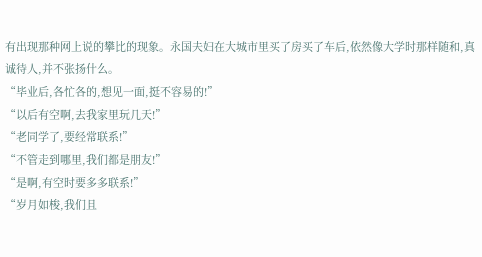有出现那种网上说的攀比的现象。永国夫妇在大城市里买了房买了车后,依然像大学时那样随和,真诚待人,并不张扬什么。
“毕业后,各忙各的,想见一面,挺不容易的!”
“以后有空啊,去我家里玩几天!”
“老同学了,要经常联系!”
“不管走到哪里,我们都是朋友!”
“是啊,有空时要多多联系!”
“岁月如梭,我们且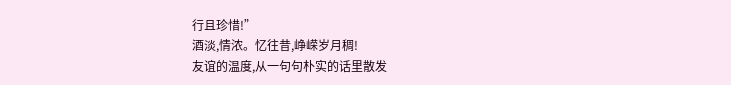行且珍惜!”
酒淡,情浓。忆往昔,峥嵘岁月稠!
友谊的温度,从一句句朴实的话里散发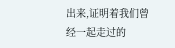出来,证明着我们曾经一起走过的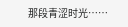那段青涩时光……